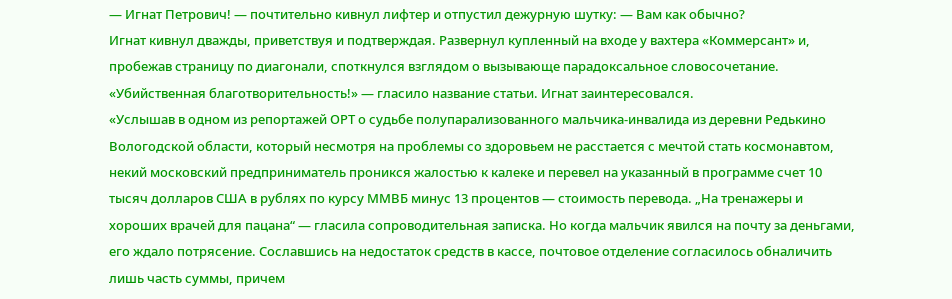— Игнат Петрович! — почтительно кивнул лифтер и отпустил дежурную шутку: — Вам как обычно?
Игнат кивнул дважды, приветствуя и подтверждая. Развернул купленный на входе у вахтера «Коммерсант» и, пробежав страницу по диагонали, споткнулся взглядом о вызывающе парадоксальное словосочетание.
«Убийственная благотворительность!» — гласило название статьи. Игнат заинтересовался.
«Услышав в одном из репортажей ОРТ о судьбе полупарализованного мальчика-инвалида из деревни Редькино Вологодской области, который несмотря на проблемы со здоровьем не расстается с мечтой стать космонавтом, некий московский предприниматель проникся жалостью к калеке и перевел на указанный в программе счет 10 тысяч долларов США в рублях по курсу ММВБ минус 13 процентов — стоимость перевода. „На тренажеры и хороших врачей для пацана“ — гласила сопроводительная записка. Но когда мальчик явился на почту за деньгами, его ждало потрясение. Сославшись на недостаток средств в кассе, почтовое отделение согласилось обналичить лишь часть суммы, причем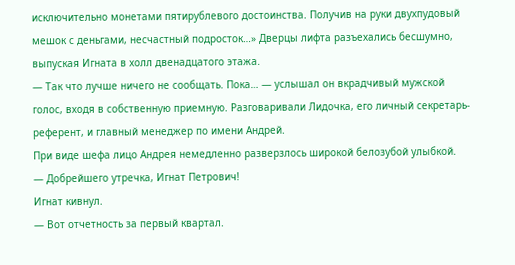исключительно монетами пятирублевого достоинства. Получив на руки двухпудовый мешок с деньгами, несчастный подросток…» Дверцы лифта разъехались бесшумно, выпуская Игната в холл двенадцатого этажа.
— Так что лучше ничего не сообщать. Пока… — услышал он вкрадчивый мужской голос, входя в собственную приемную. Разговаривали Лидочка, его личный секретарь-референт, и главный менеджер по имени Андрей.
При виде шефа лицо Андрея немедленно разверзлось широкой белозубой улыбкой.
— Добрейшего утречка, Игнат Петрович!
Игнат кивнул.
— Вот отчетность за первый квартал.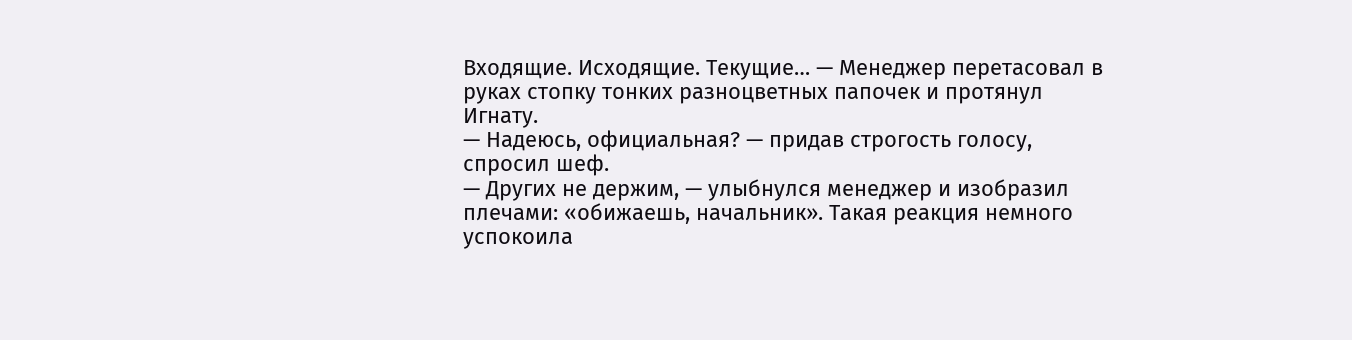Входящие. Исходящие. Текущие… — Менеджер перетасовал в руках стопку тонких разноцветных папочек и протянул Игнату.
— Надеюсь, официальная? — придав строгость голосу, спросил шеф.
— Других не держим, — улыбнулся менеджер и изобразил плечами: «обижаешь, начальник». Такая реакция немного успокоила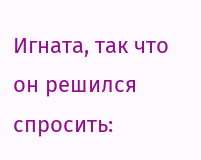Игната, так что он решился спросить: